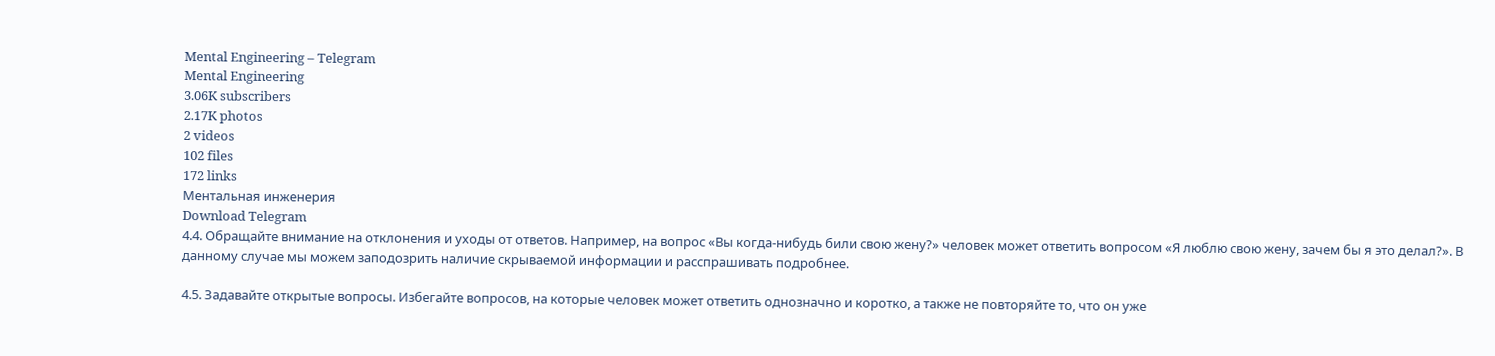Mental Engineering – Telegram
Mental Engineering
3.06K subscribers
2.17K photos
2 videos
102 files
172 links
Ментальная инженерия
Download Telegram
4.4. Обращайте внимание на отклонения и уходы от ответов. Например, на вопрос «Вы когда-нибудь били свою жену?» человек может ответить вопросом «Я люблю свою жену, зачем бы я это делал?». В данному случае мы можем заподозрить наличие скрываемой информации и расспрашивать подробнее.

4.5. Задавайте открытые вопросы. Избегайте вопросов, на которые человек может ответить однозначно и коротко, а также не повторяйте то, что он уже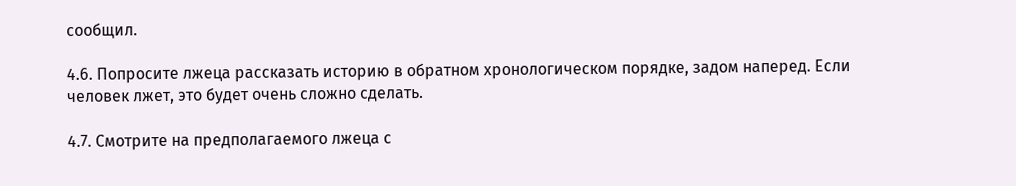сообщил.

4.6. Попросите лжеца рассказать историю в обратном хронологическом порядке, задом наперед. Если человек лжет, это будет очень сложно сделать.

4.7. Смотрите на предполагаемого лжеца с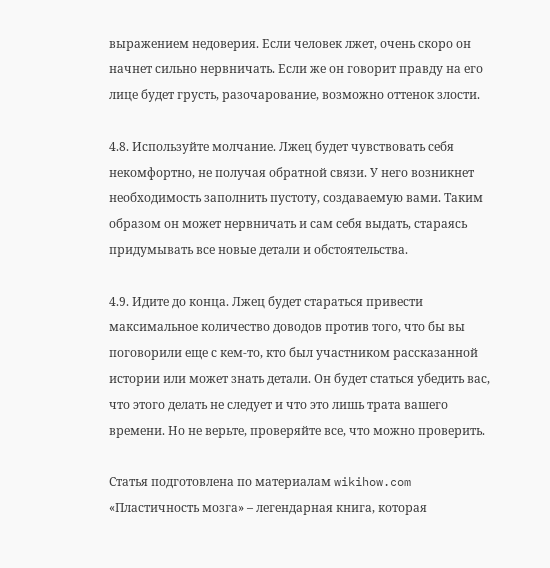выражением недоверия. Если человек лжет, очень скоро он начнет сильно нервничать. Если же он говорит правду на его лице будет грусть, разочарование, возможно оттенок злости.

4.8. Используйте молчание. Лжец будет чувствовать себя некомфортно, не получая обратной связи. У него возникнет необходимость заполнить пустоту, создаваемую вами. Таким образом он может нервничать и сам себя выдать, стараясь придумывать все новые детали и обстоятельства.

4.9. Идите до конца. Лжец будет стараться привести максимальное количество доводов против того, что бы вы поговорили еще с кем-то, кто был участником рассказанной истории или может знать детали. Он будет статься убедить вас, что этого делать не следует и что это лишь трата вашего времени. Но не верьте, проверяйте все, что можно проверить.

Статья подготовлена по материалам wikihow.com
«Пластичность мозга» – легендарная книга, которая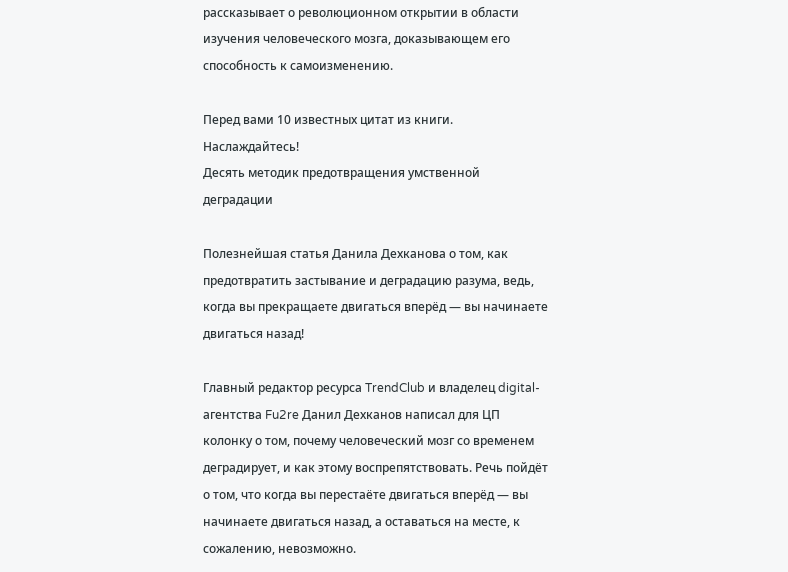рассказывает о революционном открытии в области изучения человеческого мозга, доказывающем его способность к самоизменению.

Перед вами 10 известных цитат из книги. Наслаждайтесь!
Десять методик предотвращения умственной деградации

Полезнейшая статья Данила Дехканова о том, как предотвратить застывание и деградацию разума, ведь, когда вы прекращаете двигаться вперёд — вы начинаете двигаться назад!

Главный редактор ресурса TrendClub и владелец digital-агентства Fu2re Данил Дехканов написал для ЦП колонку о том, почему человеческий мозг со временем деградирует, и как этому воспрепятствовать. Речь пойдёт о том, что когда вы перестаёте двигаться вперёд — вы начинаете двигаться назад, а оставаться на месте, к сожалению, невозможно.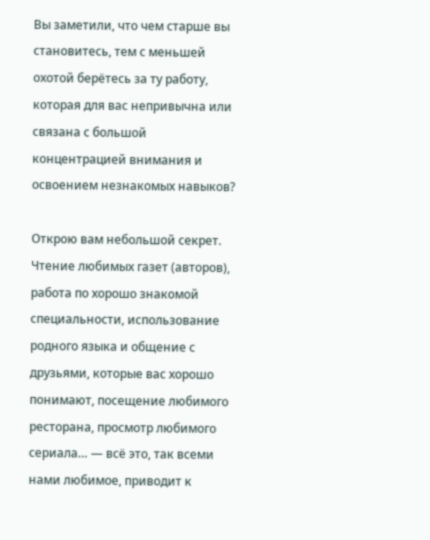Вы заметили, что чем старше вы становитесь, тем с меньшей охотой берётесь за ту работу, которая для вас непривычна или связана с большой концентрацией внимания и освоением незнакомых навыков?

Открою вам небольшой секрет. Чтение любимых газет (авторов), работа по хорошо знакомой специальности, использование родного языка и общение с друзьями, которые вас хорошо понимают, посещение любимого ресторана, просмотр любимого сериала… — всё это, так всеми нами любимое, приводит к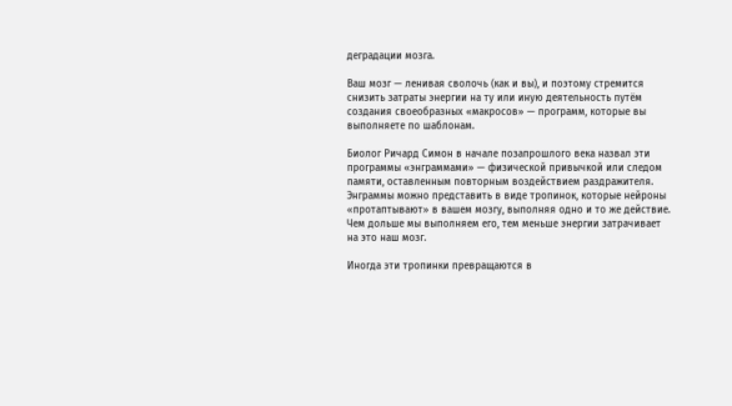деградации мозга.

Ваш мозг — ленивая сволочь (как и вы), и поэтому стремится снизить затраты энергии на ту или иную деятельность путём создания своеобразных «макросов» — программ, которые вы выполняете по шаблонам.

Биолог Ричард Симон в начале позапрошлого века назвал эти программы «энграммами» — физической привычкой или следом памяти, оставленным повторным воздействием раздражителя. Энграммы можно представить в виде тропинок, которые нейроны «протаптывают» в вашем мозгу, выполняя одно и то же действие. Чем дольше мы выполняем его, тем меньше энергии затрачивает на это наш мозг.

Иногда эти тропинки превращаются в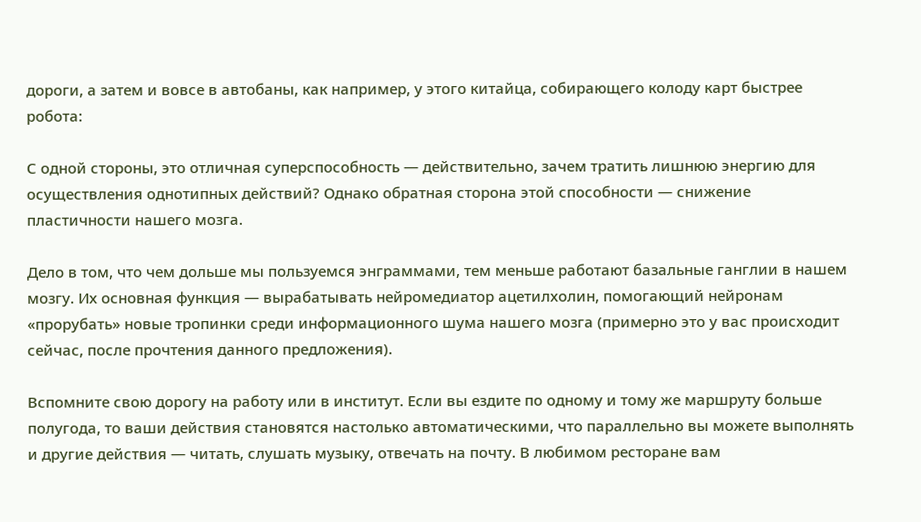дороги, а затем и вовсе в автобаны, как например, у этого китайца, собирающего колоду карт быстрее робота:

С одной стороны, это отличная суперспособность — действительно, зачем тратить лишнюю энергию для осуществления однотипных действий? Однако обратная сторона этой способности — снижение пластичности нашего мозга.

Дело в том, что чем дольше мы пользуемся энграммами, тем меньше работают базальные ганглии в нашем мозгу. Их основная функция — вырабатывать нейромедиатор ацетилхолин, помогающий нейронам «прорубать» новые тропинки среди информационного шума нашего мозга (примерно это у вас происходит сейчас, после прочтения данного предложения).

Вспомните свою дорогу на работу или в институт. Если вы ездите по одному и тому же маршруту больше полугода, то ваши действия становятся настолько автоматическими, что параллельно вы можете выполнять и другие действия — читать, слушать музыку, отвечать на почту. В любимом ресторане вам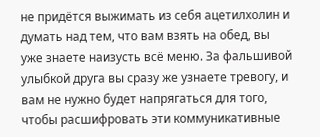не придётся выжимать из себя ацетилхолин и думать над тем, что вам взять на обед, вы уже знаете наизусть всё меню. За фальшивой улыбкой друга вы сразу же узнаете тревогу, и вам не нужно будет напрягаться для того, чтобы расшифровать эти коммуникативные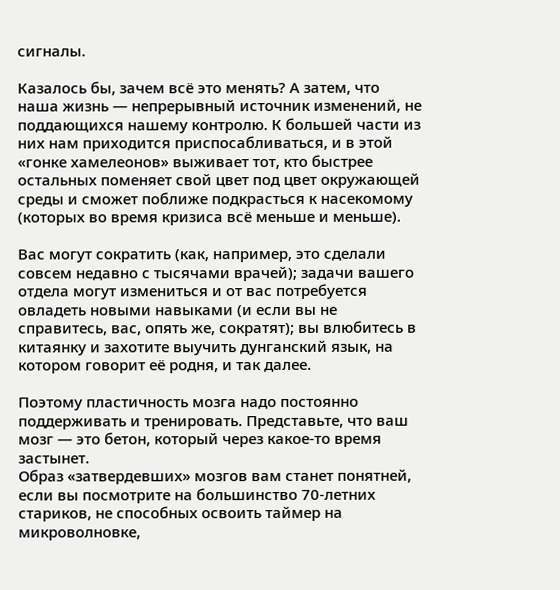сигналы.

Казалось бы, зачем всё это менять? А затем, что наша жизнь — непрерывный источник изменений, не поддающихся нашему контролю. К большей части из них нам приходится приспосабливаться, и в этой «гонке хамелеонов» выживает тот, кто быстрее остальных поменяет свой цвет под цвет окружающей среды и сможет поближе подкрасться к насекомому (которых во время кризиса всё меньше и меньше).

Вас могут сократить (как, например, это сделали совсем недавно с тысячами врачей); задачи вашего отдела могут измениться и от вас потребуется овладеть новыми навыками (и если вы не справитесь, вас, опять же, сократят); вы влюбитесь в китаянку и захотите выучить дунганский язык, на котором говорит её родня, и так далее.

Поэтому пластичность мозга надо постоянно поддерживать и тренировать. Представьте, что ваш мозг — это бетон, который через какое-то время застынет.
Образ «затвердевших» мозгов вам станет понятней, если вы посмотрите на большинство 70-летних стариков, не способных освоить таймер на микроволновке,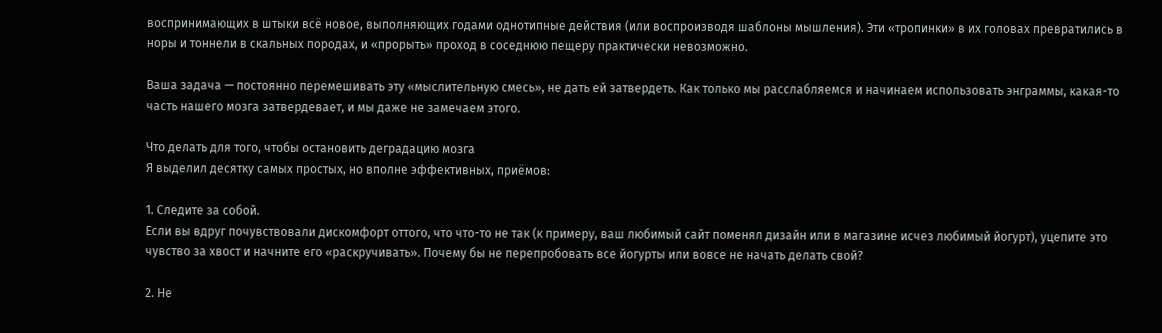воспринимающих в штыки всё новое, выполняющих годами однотипные действия (или воспроизводя шаблоны мышления). Эти «тропинки» в их головах превратились в норы и тоннели в скальных породах, и «прорыть» проход в соседнюю пещеру практически невозможно.

Ваша задача — постоянно перемешивать эту «мыслительную смесь», не дать ей затвердеть. Как только мы расслабляемся и начинаем использовать энграммы, какая-то часть нашего мозга затвердевает, и мы даже не замечаем этого.

Что делать для того, чтобы остановить деградацию мозга
Я выделил десятку самых простых, но вполне эффективных, приёмов:

1. Следите за собой.
Если вы вдруг почувствовали дискомфорт оттого, что что-то не так (к примеру, ваш любимый сайт поменял дизайн или в магазине исчез любимый йогурт), уцепите это чувство за хвост и начните его «раскручивать». Почему бы не перепробовать все йогурты или вовсе не начать делать свой?

2. Не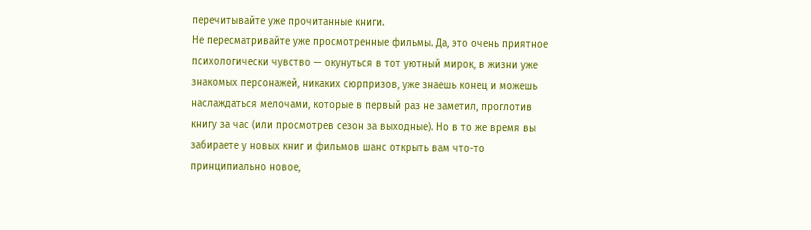перечитывайте уже прочитанные книги.
Не пересматривайте уже просмотренные фильмы. Да, это очень приятное психологически чувство — окунуться в тот уютный мирок, в жизни уже знакомых персонажей, никаких сюрпризов, уже знаешь конец и можешь наслаждаться мелочами, которые в первый раз не заметил, проглотив книгу за час (или просмотрев сезон за выходные). Но в то же время вы забираете у новых книг и фильмов шанс открыть вам что-то принципиально новое,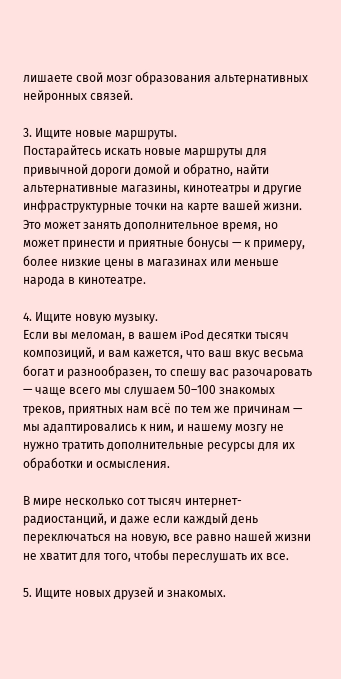лишаете свой мозг образования альтернативных нейронных связей.

3. Ищите новые маршруты.
Постарайтесь искать новые маршруты для привычной дороги домой и обратно, найти альтернативные магазины, кинотеатры и другие инфраструктурные точки на карте вашей жизни. Это может занять дополнительное время, но может принести и приятные бонусы — к примеру, более низкие цены в магазинах или меньше народа в кинотеатре.

4. Ищите новую музыку.
Если вы меломан, в вашем iPod десятки тысяч композиций, и вам кажется, что ваш вкус весьма богат и разнообразен, то спешу вас разочаровать — чаще всего мы слушаем 50–100 знакомых треков, приятных нам всё по тем же причинам — мы адаптировались к ним, и нашему мозгу не нужно тратить дополнительные ресурсы для их обработки и осмысления.

В мире несколько сот тысяч интернет-радиостанций, и даже если каждый день переключаться на новую, все равно нашей жизни не хватит для того, чтобы переслушать их все.

5. Ищите новых друзей и знакомых.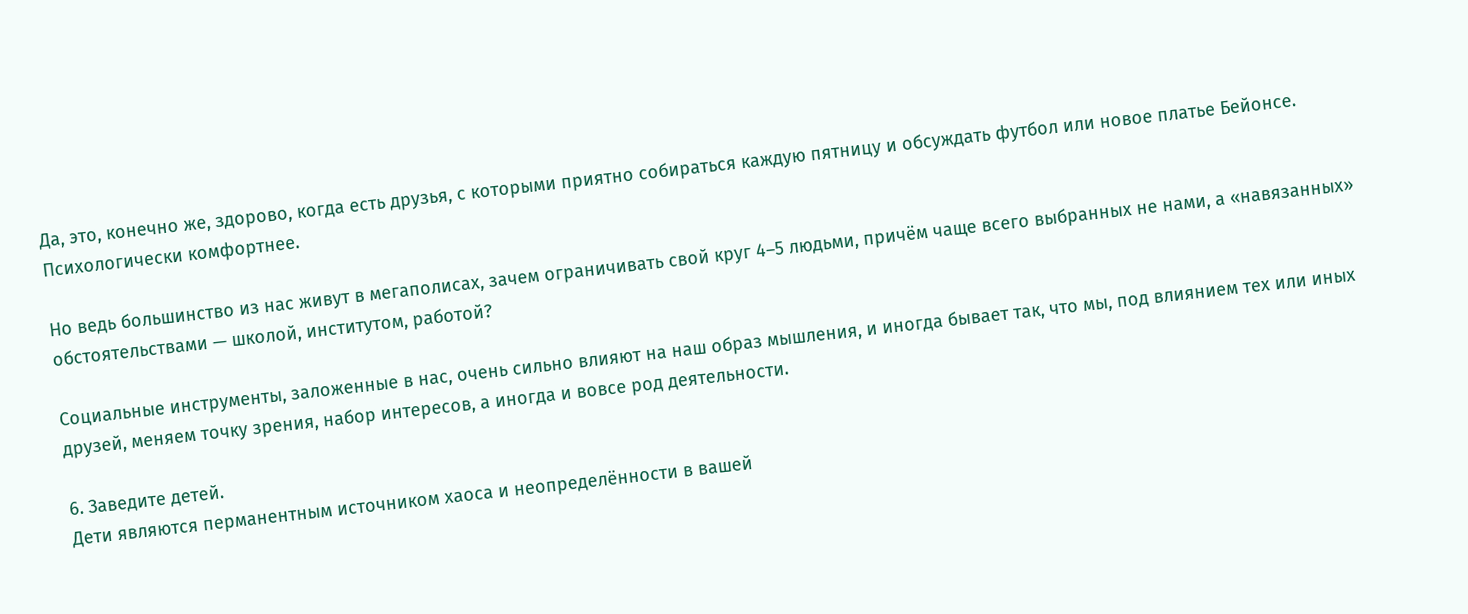Да, это, конечно же, здорово, когда есть друзья, с которыми приятно собираться каждую пятницу и обсуждать футбол или новое платье Бейонсе. Психологически комфортнее.

Но ведь большинство из нас живут в мегаполисах, зачем ограничивать свой круг 4–5 людьми, причём чаще всего выбранных не нами, а «навязанных» обстоятельствами — школой, институтом, работой?

Социальные инструменты, заложенные в нас, очень сильно влияют на наш образ мышления, и иногда бывает так, что мы, под влиянием тех или иных друзей, меняем точку зрения, набор интересов, а иногда и вовсе род деятельности.

6. Заведите детей.
Дети являются перманентным источником хаоса и неопределённости в вашей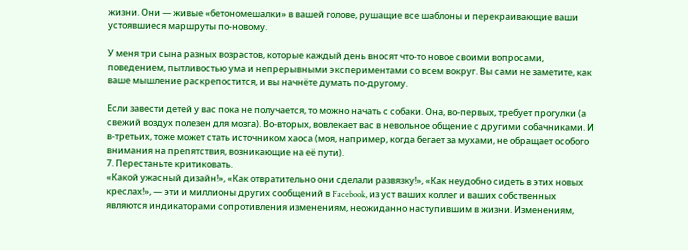жизни. Они — живые «бетономешалки» в вашей голове, рушащие все шаблоны и перекраивающие ваши устоявшиеся маршруты по-новому.

У меня три сына разных возрастов, которые каждый день вносят что-то новое своими вопросами, поведением, пытливостью ума и непрерывными экспериментами со всем вокруг. Вы сами не заметите, как ваше мышление раскрепостится, и вы начнёте думать по-другому.

Если завести детей у вас пока не получается, то можно начать с собаки. Она, во-первых, требует прогулки (а свежий воздух полезен для мозга). Во-вторых, вовлекает вас в невольное общение с другими собачниками. И в-третьих, тоже может стать источником хаоса (моя, например, когда бегает за мухами, не обращает особого внимания на препятствия, возникающие на её пути).
7. Перестаньте критиковать.
«Какой ужасный дизайн!», «Как отвратительно они сделали развязку!», «Как неудобно сидеть в этих новых креслах!», — эти и миллионы других сообщений в Facebook, из уст ваших коллег и ваших собственных являются индикаторами сопротивления изменениям, неожиданно наступившим в жизни. Изменениям,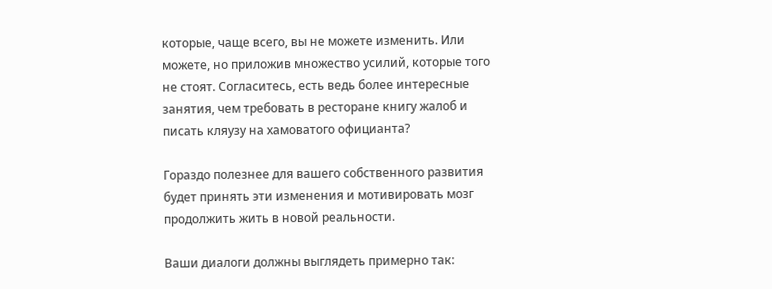которые, чаще всего, вы не можете изменить. Или можете, но приложив множество усилий, которые того не стоят. Согласитесь, есть ведь более интересные занятия, чем требовать в ресторане книгу жалоб и писать кляузу на хамоватого официанта?

Гораздо полезнее для вашего собственного развития будет принять эти изменения и мотивировать мозг продолжить жить в новой реальности.

Ваши диалоги должны выглядеть примерно так: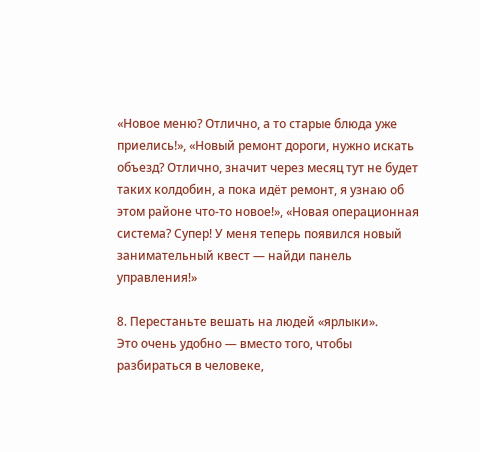«Новое меню? Отлично, а то старые блюда уже приелись!», «Новый ремонт дороги, нужно искать объезд? Отлично, значит через месяц тут не будет таких колдобин, а пока идёт ремонт, я узнаю об этом районе что-то новое!», «Новая операционная система? Супер! У меня теперь появился новый занимательный квест — найди панель управления!»

8. Перестаньте вешать на людей «ярлыки».
Это очень удобно — вместо того, чтобы разбираться в человеке,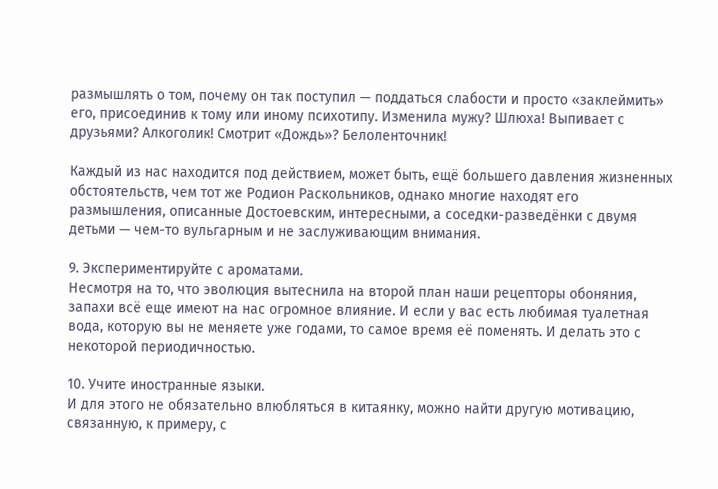размышлять о том, почему он так поступил — поддаться слабости и просто «заклеймить» его, присоединив к тому или иному психотипу. Изменила мужу? Шлюха! Выпивает с друзьями? Алкоголик! Смотрит «Дождь»? Белоленточник!

Каждый из нас находится под действием, может быть, ещё большего давления жизненных обстоятельств, чем тот же Родион Раскольников, однако многие находят его размышления, описанные Достоевским, интересными, а соседки-разведёнки с двумя детьми — чем-то вульгарным и не заслуживающим внимания.

9. Экспериментируйте с ароматами.
Несмотря на то, что эволюция вытеснила на второй план наши рецепторы обоняния, запахи всё еще имеют на нас огромное влияние. И если у вас есть любимая туалетная вода, которую вы не меняете уже годами, то самое время её поменять. И делать это с некоторой периодичностью.

10. Учите иностранные языки.
И для этого не обязательно влюбляться в китаянку, можно найти другую мотивацию, связанную, к примеру, с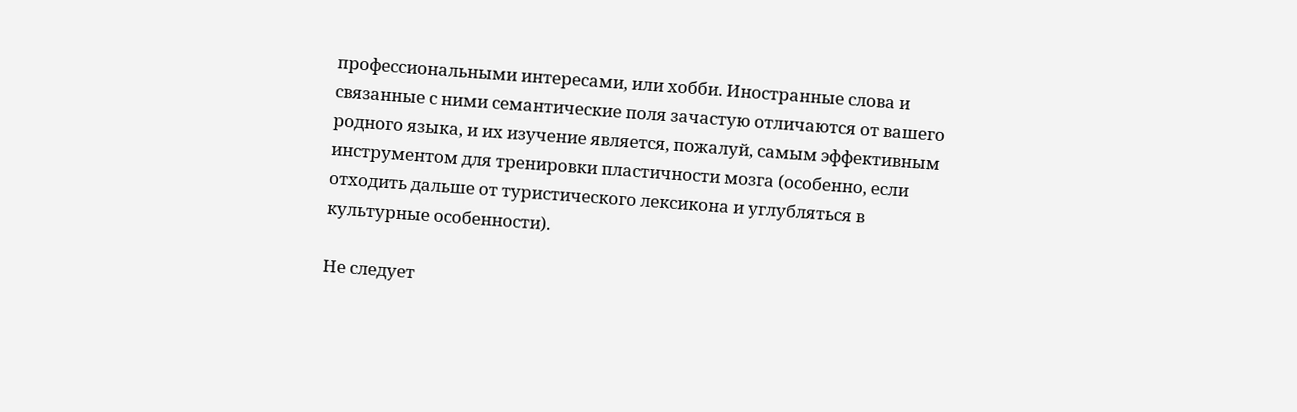профессиональными интересами, или хобби. Иностранные слова и связанные с ними семантические поля зачастую отличаются от вашего родного языка, и их изучение является, пожалуй, самым эффективным инструментом для тренировки пластичности мозга (особенно, если отходить дальше от туристического лексикона и углубляться в культурные особенности).

Не следует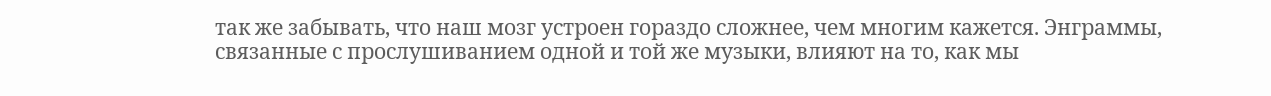так же забывать, что наш мозг устроен гораздо сложнее, чем многим кажется. Энграммы, связанные с прослушиванием одной и той же музыки, влияют на то, как мы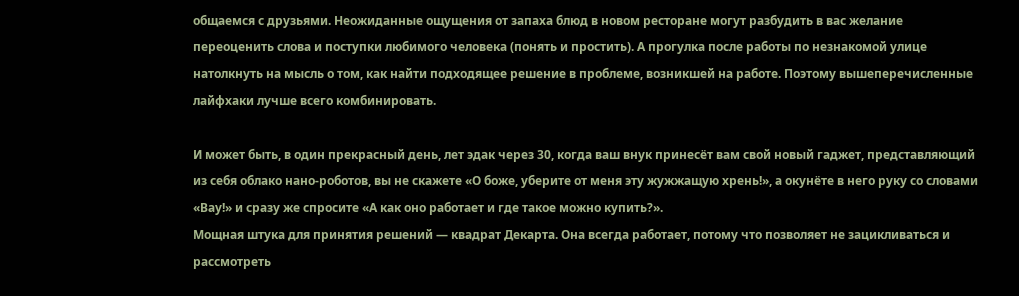общаемся с друзьями. Неожиданные ощущения от запаха блюд в новом ресторане могут разбудить в вас желание переоценить слова и поступки любимого человека (понять и простить). А прогулка после работы по незнакомой улице натолкнуть на мысль о том, как найти подходящее решение в проблеме, возникшей на работе. Поэтому вышеперечисленные лайфхаки лучше всего комбинировать.

И может быть, в один прекрасный день, лет эдак через 30, когда ваш внук принесёт вам свой новый гаджет, представляющий из себя облако нано-роботов, вы не скажете «О боже, уберите от меня эту жужжащую хрень!», а окунёте в него руку со словами «Вау!» и сразу же спросите «А как оно работает и где такое можно купить?».
Мощная штука для принятия решений — квадрат Декарта. Она всегда работает, потому что позволяет не зацикливаться и рассмотреть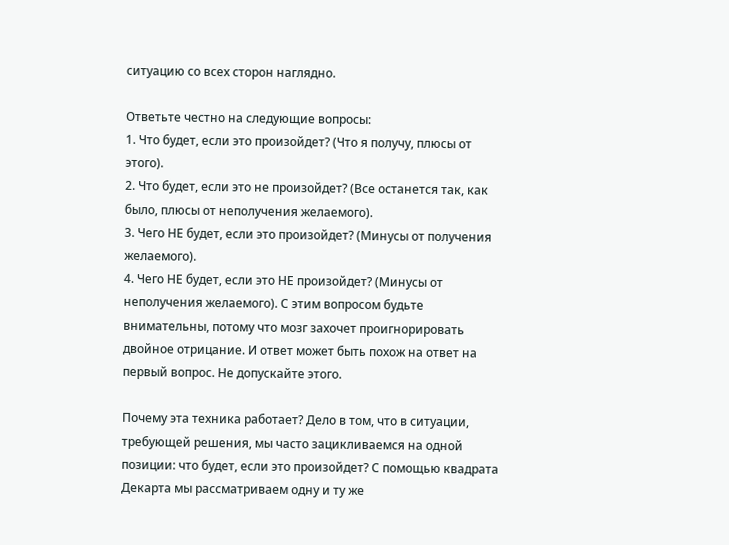ситуацию со всех сторон наглядно.

Ответьте честно на следующие вопросы:
1. Что будет, если это произойдет? (Что я получу, плюсы от этого).
2. Что будет, если это не произойдет? (Все останется так, как было, плюсы от неполучения желаемого).
3. Чего НЕ будет, если это произойдет? (Минусы от получения желаемого).
4. Чего НЕ будет, если это НЕ произойдет? (Минусы от неполучения желаемого). С этим вопросом будьте внимательны, потому что мозг захочет проигнорировать двойное отрицание. И ответ может быть похож на ответ на первый вопрос. Не допускайте этого.

Почему эта техника работает? Дело в том, что в ситуации, требующей решения, мы часто зацикливаемся на одной позиции: что будет, если это произойдет? С помощью квадрата Декарта мы рассматриваем одну и ту же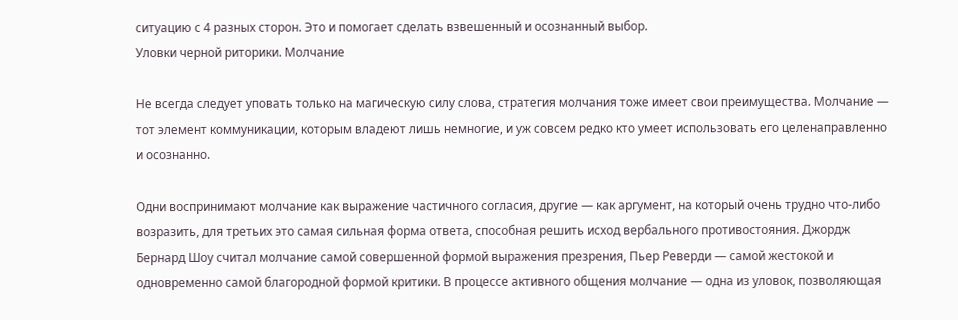ситуацию с 4 разных сторон. Это и помогает сделать взвешенный и осознанный выбор.
Уловки черной риторики. Молчание

Не всегда следует уповать только на магическую силу слова, стратегия молчания тоже имеет свои преимущества. Молчание — тот элемент коммуникации, которым владеют лишь немногие, и уж совсем редко кто умеет использовать его целенаправленно и осознанно.

Одни воспринимают молчание как выражение частичного согласия, другие — как аргумент, на который очень трудно что-либо возразить, для третьих это самая сильная форма ответа, способная решить исход вербального противостояния. Джордж Бернард Шоу считал молчание самой совершенной формой выражения презрения, Пьер Реверди — самой жестокой и одновременно самой благородной формой критики. В процессе активного общения молчание — одна из уловок, позволяющая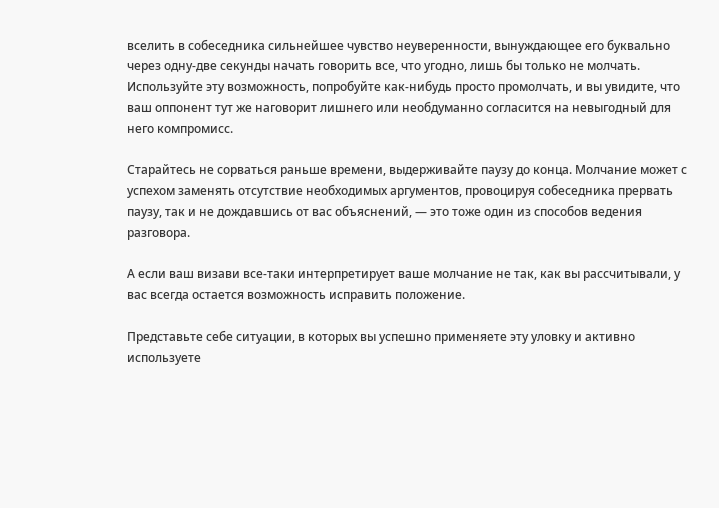вселить в собеседника сильнейшее чувство неуверенности, вынуждающее его буквально через одну-две секунды начать говорить все, что угодно, лишь бы только не молчать.
Используйте эту возможность, попробуйте как-нибудь просто промолчать, и вы увидите, что ваш оппонент тут же наговорит лишнего или необдуманно согласится на невыгодный для него компромисс.

Старайтесь не сорваться раньше времени, выдерживайте паузу до конца. Молчание может с успехом заменять отсутствие необходимых аргументов, провоцируя собеседника прервать паузу, так и не дождавшись от вас объяснений, — это тоже один из способов ведения разговора.

А если ваш визави все-таки интерпретирует ваше молчание не так, как вы рассчитывали, у вас всегда остается возможность исправить положение.

Представьте себе ситуации, в которых вы успешно применяете эту уловку и активно используете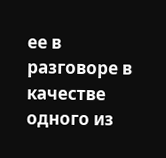ее в разговоре в качестве одного из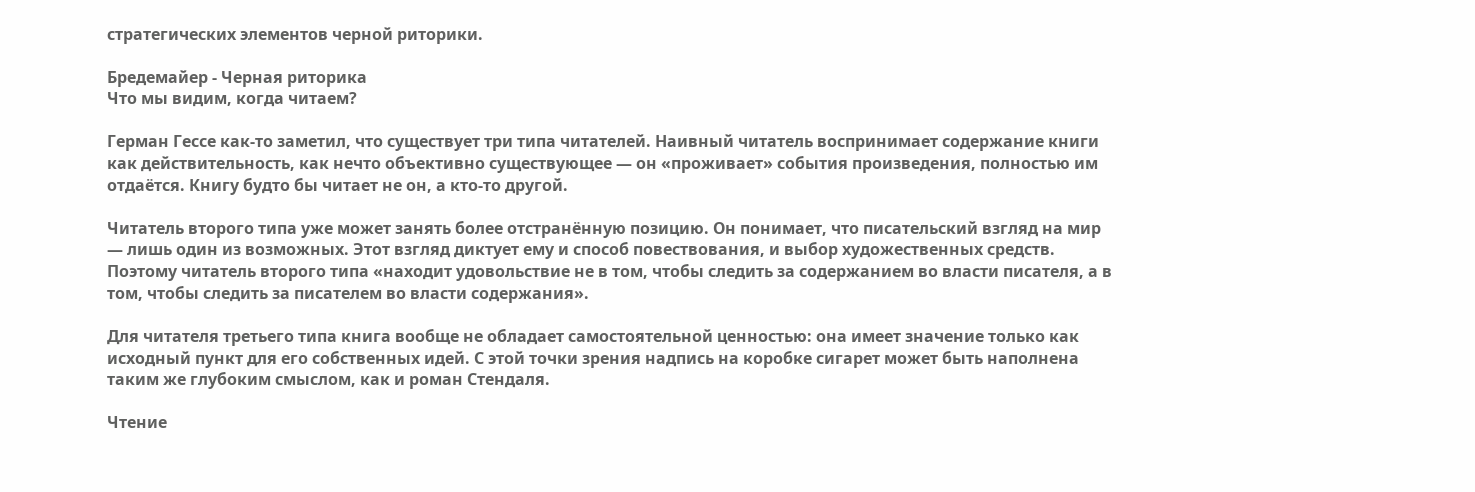стратегических элементов черной риторики.

Бредемайер - Черная риторика
Что мы видим, когда читаем?

Герман Гессе как-то заметил, что существует три типа читателей. Наивный читатель воспринимает содержание книги как действительность, как нечто объективно существующее — он «проживает» события произведения, полностью им отдаётся. Книгу будто бы читает не он, а кто-то другой.

Читатель второго типа уже может занять более отстранённую позицию. Он понимает, что писательский взгляд на мир — лишь один из возможных. Этот взгляд диктует ему и способ повествования, и выбор художественных средств. Поэтому читатель второго типа «находит удовольствие не в том, чтобы следить за содержанием во власти писателя, а в том, чтобы следить за писателем во власти содержания».

Для читателя третьего типа книга вообще не обладает самостоятельной ценностью: она имеет значение только как исходный пункт для его собственных идей. С этой точки зрения надпись на коробке сигарет может быть наполнена таким же глубоким смыслом, как и роман Стендаля.

Чтение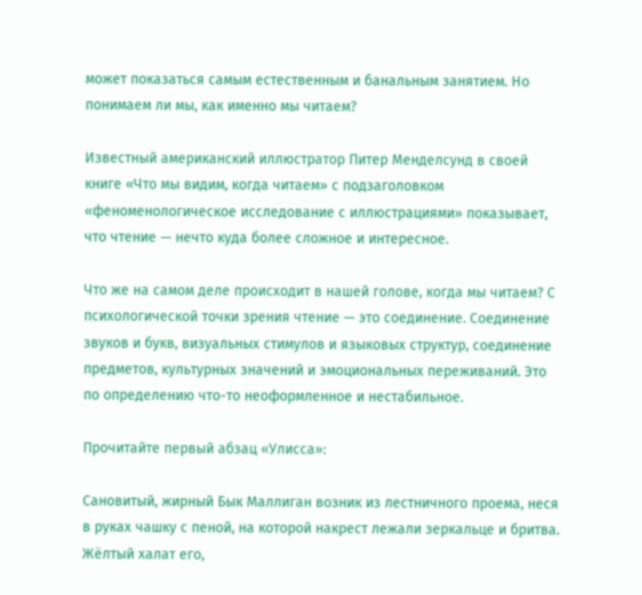может показаться самым естественным и банальным занятием. Но понимаем ли мы, как именно мы читаем?

Известный американский иллюстратор Питер Менделсунд в своей книге «Что мы видим, когда читаем» с подзаголовком «феноменологическое исследование с иллюстрациями» показывает, что чтение — нечто куда более сложное и интересное.

Что же на самом деле происходит в нашей голове, когда мы читаем? С психологической точки зрения чтение — это соединение. Соединение звуков и букв, визуальных стимулов и языковых структур, соединение предметов, культурных значений и эмоциональных переживаний. Это по определению что-то неоформленное и нестабильное.

Прочитайте первый абзац «Улисса»:

Сановитый, жирный Бык Маллиган возник из лестничного проема, неся в руках чашку с пеной, на которой накрест лежали зеркальце и бритва. Жёлтый халат его,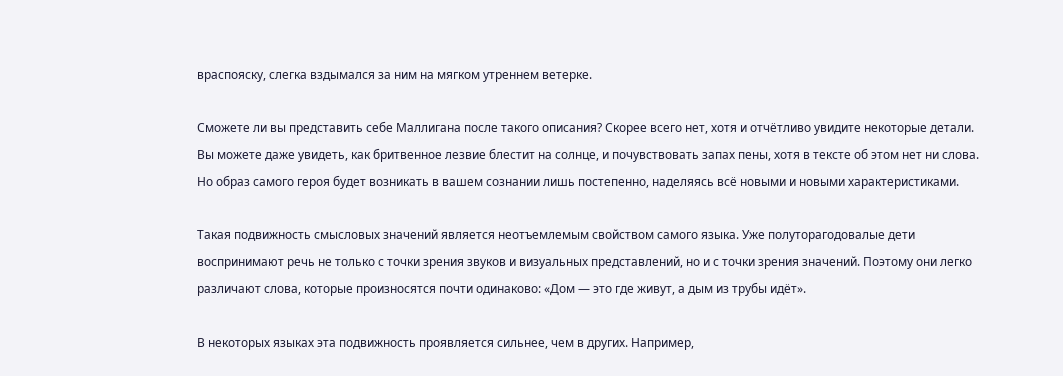враспояску, слегка вздымался за ним на мягком утреннем ветерке.

Сможете ли вы представить себе Маллигана после такого описания? Скорее всего нет, хотя и отчётливо увидите некоторые детали. Вы можете даже увидеть, как бритвенное лезвие блестит на солнце, и почувствовать запах пены, хотя в тексте об этом нет ни слова. Но образ самого героя будет возникать в вашем сознании лишь постепенно, наделяясь всё новыми и новыми характеристиками.

Такая подвижность смысловых значений является неотъемлемым свойством самого языка. Уже полуторагодовалые дети воспринимают речь не только с точки зрения звуков и визуальных представлений, но и с точки зрения значений. Поэтому они легко различают слова, которые произносятся почти одинаково: «Дом — это где живут, а дым из трубы идёт».

В некоторых языках эта подвижность проявляется сильнее, чем в других. Например,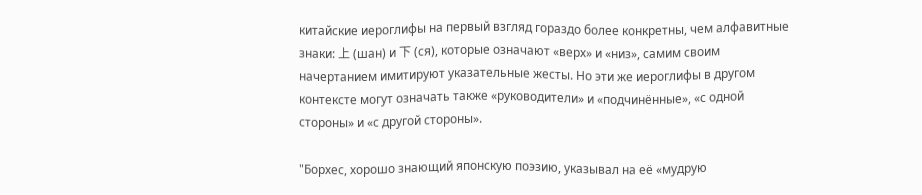китайские иероглифы на первый взгляд гораздо более конкретны, чем алфавитные знаки: 上 (шан) и 下 (ся), которые означают «верх» и «низ», самим своим начертанием имитируют указательные жесты. Но эти же иероглифы в другом контексте могут означать также «руководители» и «подчинённые», «с одной стороны» и «с другой стороны».

"Борхес, хорошо знающий японскую поэзию, указывал на её «мудрую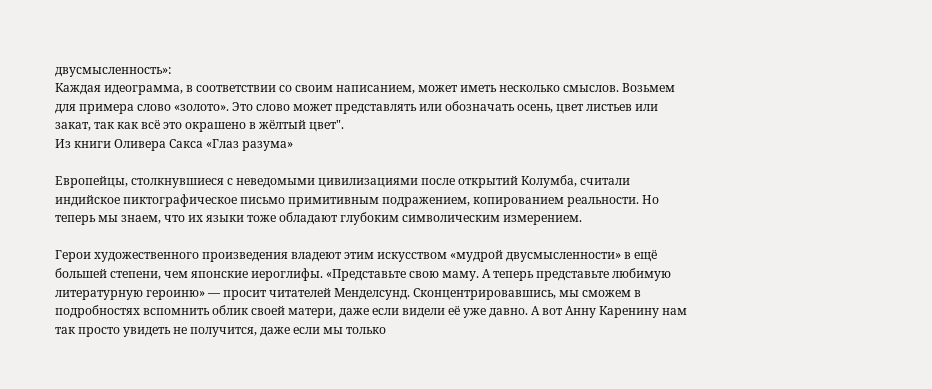двусмысленность»:
Каждая идеограмма, в соответствии со своим написанием, может иметь несколько смыслов. Возьмем для примера слово «золото». Это слово может представлять или обозначать осень, цвет листьев или закат, так как всё это окрашено в жёлтый цвет".
Из книги Оливера Сакса «Глаз разума»

Европейцы, столкнувшиеся с неведомыми цивилизациями после открытий Колумба, считали индийское пиктографическое письмо примитивным подражением, копированием реальности. Но теперь мы знаем, что их языки тоже обладают глубоким символическим измерением.

Герои художественного произведения владеют этим искусством «мудрой двусмысленности» в ещё большей степени, чем японские иероглифы. «Представьте свою маму. А теперь представьте любимую литературную героиню» — просит читателей Менделсунд. Сконцентрировавшись, мы сможем в подробностях вспомнить облик своей матери, даже если видели её уже давно. А вот Анну Каренину нам так просто увидеть не получится, даже если мы только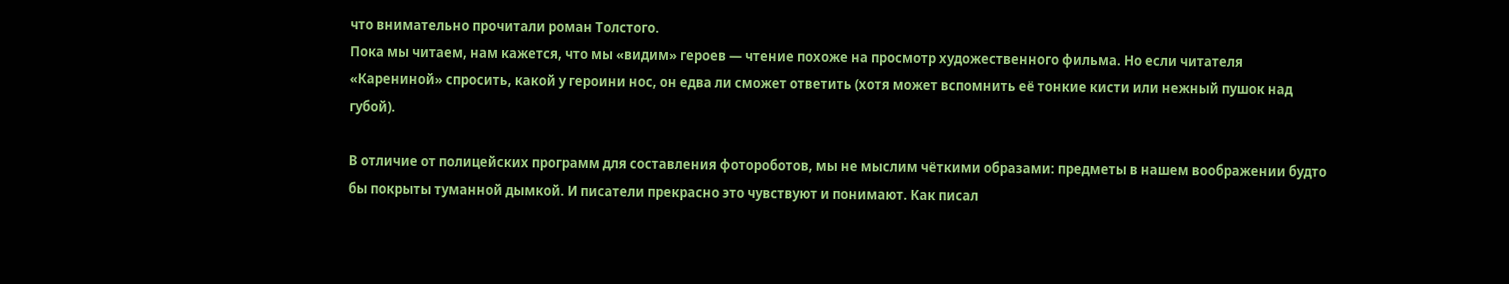что внимательно прочитали роман Толстого.
Пока мы читаем, нам кажется, что мы «видим» героев — чтение похоже на просмотр художественного фильма. Но если читателя «Карениной» спросить, какой у героини нос, он едва ли сможет ответить (хотя может вспомнить её тонкие кисти или нежный пушок над губой).

В отличие от полицейских программ для составления фотороботов, мы не мыслим чёткими образами: предметы в нашем воображении будто бы покрыты туманной дымкой. И писатели прекрасно это чувствуют и понимают. Как писал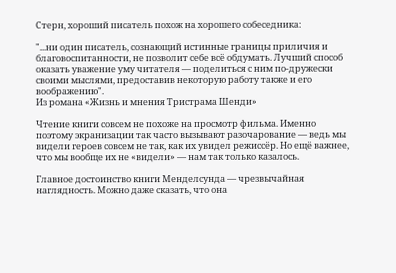Стерн, хороший писатель похож на хорошего собеседника:

"...ни один писатель, сознающий истинные границы приличия и благовоспитанности, не позволит себе всё обдумать. Лучший способ оказать уважение уму читателя — поделиться с ним по-дружески своими мыслями, предоставив некоторую работу также и его воображению".
Из романа «Жизнь и мнения Тристрама Шенди»

Чтение книги совсем не похоже на просмотр фильма. Именно поэтому экранизации так часто вызывают разочарование — ведь мы видели героев совсем не так, как их увидел режиссёр. Но ещё важнее, что мы вообще их не «видели» — нам так только казалось.

Главное достоинство книги Менделсунда — чрезвычайная наглядность. Можно даже сказать, что она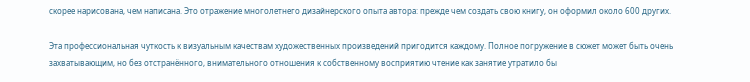скорее нарисована, чем написана. Это отражение многолетнего дизайнерского опыта автора: прежде чем создать свою книгу, он оформил около 600 других.

Эта профессиональная чуткость к визуальным качествам художественных произведений пригодится каждому. Полное погружение в сюжет может быть очень захватывающим, но без отстранённого, внимательного отношения к собственному восприятию чтение как занятие утратило бы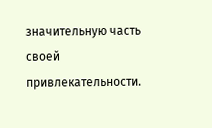значительную часть своей привлекательности.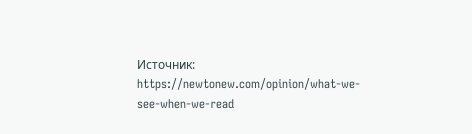Источник: https://newtonew.com/opinion/what-we-see-when-we-read